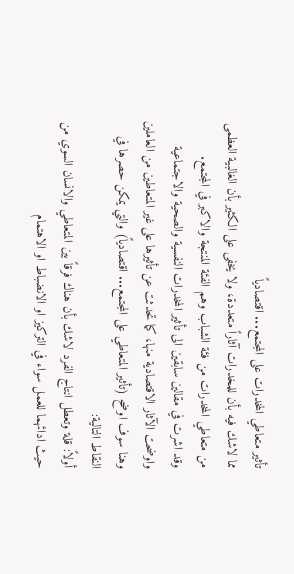تأثير متعاطي المخدرات على المجتمع... اقتصادياً
مما لاشك فيه بأن للمخدرات آثاراً متعددة، ولا يخفى على الكثير بأن الغالبية العظمى من متعاطي المخدرات من فئة الشباب وهم الفئة المنتجة والاكبر في المجتمع.
وقد اشرت في مقالين سابقين الى تأثير المخدرات النفسية والصحية والاجتماعية واوضحت الآثار الاقتصادية منها، كما تحدثت عن تأثيرها على غير المتعاطين من العاملين وهنا سوف اوضح (تأثير المتعاطي على المجتمع... اقتصادياً) والتي يمكن حصرها في النقاط التالية:
أولاً: قلة وتعطل انتاج الفرد لاشك بأن هناك فرقاً بين المتعاطي والانسان السوي من حيث ادائهما للعمل سواء في التركيز او الانضباط او الاهتمام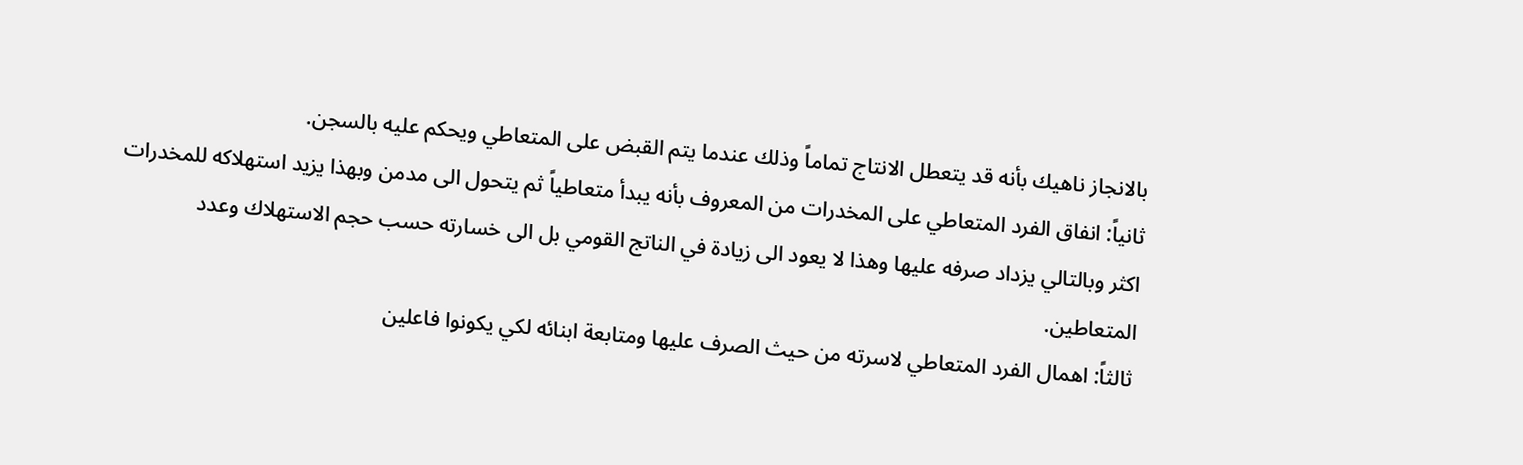بالانجاز ناهيك بأنه قد يتعطل الانتاج تماماً وذلك عندما يتم القبض على المتعاطي ويحكم عليه بالسجن.
ثانياً: انفاق الفرد المتعاطي على المخدرات من المعروف بأنه يبدأ متعاطياً ثم يتحول الى مدمن وبهذا يزيد استهلاكه للمخدرات اكثر وبالتالي يزداد صرفه عليها وهذا لا يعود الى زيادة في الناتج القومي بل الى خسارته حسب حجم الاستهلاك وعدد المتعاطين.
ثالثاً: اهمال الفرد المتعاطي لاسرته من حيث الصرف عليها ومتابعة ابنائه لكي يكونوا فاعلين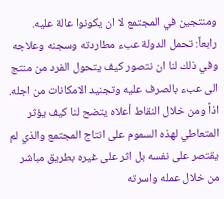ومنتجين في المجتمع لا ان يكونوا عالة عليه.
رابعاً: تحمل الدولة عبء مطاردته وسجنه وعلاجه وفي ذلك لنا ان نتصور كيف يتحول الفرد من منتج الى عبء بالصرف عليه وتجنيد الامكانات من اجله. اذاً ومن خلال النقاط أعلاه يتضح لنا كيف يؤثر المتعاطي لهذه السموم على انتاج المجتمع والذي لم يقتصر على نفسه بل اثر على غيره بطريق مباشر من خلال عمله واسرته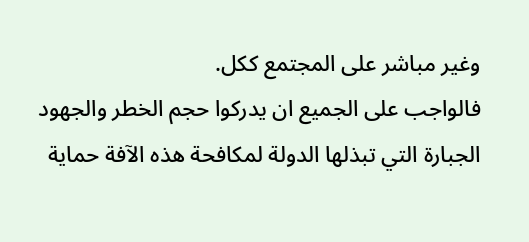وغير مباشر على المجتمع ككل.
فالواجب على الجميع ان يدركوا حجم الخطر والجهود الجبارة التي تبذلها الدولة لمكافحة هذه الآفة حماية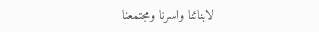لابنائنا واسرنا ومجتمعنا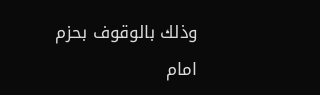وذلك بالوقوف بحزم امام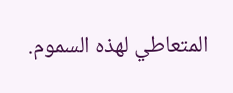المتعاطي لهذه السموم.